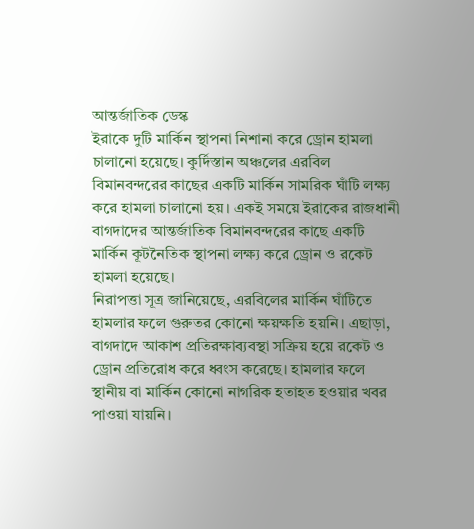আন্তর্জাতিক ডেস্ক
ইরাকে দুটি মার্কিন স্থাপনা নিশানা করে ড্রোন হামলা চালানো হয়েছে। কুর্দিস্তান অঞ্চলের এরবিল বিমানবন্দরের কাছের একটি মার্কিন সামরিক ঘাঁটি লক্ষ্য করে হামলা চালানো হয়। একই সময়ে ইরাকের রাজধানী বাগদাদের আন্তর্জাতিক বিমানবন্দরের কাছে একটি মার্কিন কূটনৈতিক স্থাপনা লক্ষ্য করে ড্রোন ও রকেট হামলা হয়েছে।
নিরাপত্তা সূত্র জানিয়েছে, এরবিলের মার্কিন ঘাঁটিতে হামলার ফলে গুরুতর কোনো ক্ষয়ক্ষতি হয়নি। এছাড়া, বাগদাদে আকাশ প্রতিরক্ষাব্যবস্থা সক্রিয় হয়ে রকেট ও ড্রোন প্রতিরোধ করে ধ্বংস করেছে। হামলার ফলে স্থানীয় বা মার্কিন কোনো নাগরিক হতাহত হওয়ার খবর পাওয়া যায়নি।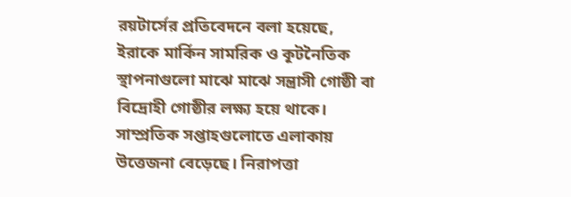রয়টার্সের প্রতিবেদনে বলা হয়েছে, ইরাকে মার্কিন সামরিক ও কূটনৈতিক স্থাপনাগুলো মাঝে মাঝে সন্ত্রাসী গোষ্ঠী বা বিদ্রোহী গোষ্ঠীর লক্ষ্য হয়ে থাকে। সাম্প্রতিক সপ্তাহগুলোতে এলাকায় উত্তেজনা বেড়েছে। নিরাপত্তা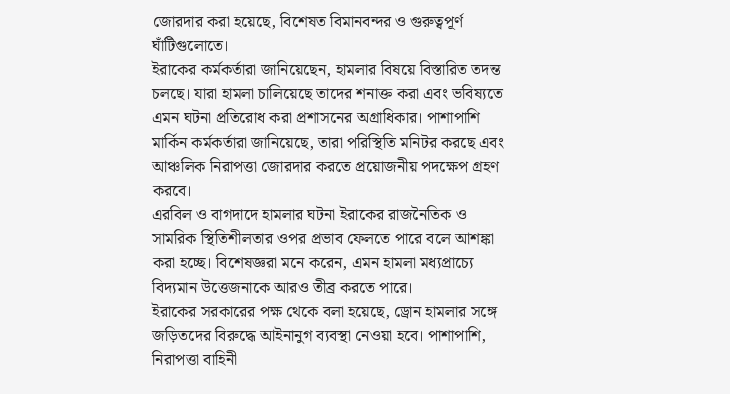জোরদার করা হয়েছে, বিশেষত বিমানবন্দর ও গুরুত্বপূর্ণ ঘাঁটিগুলোতে।
ইরাকের কর্মকর্তারা জানিয়েছেন, হামলার বিষয়ে বিস্তারিত তদন্ত চলছে। যারা হামলা চালিয়েছে তাদের শনাক্ত করা এবং ভবিষ্যতে এমন ঘটনা প্রতিরোধ করা প্রশাসনের অগ্রাধিকার। পাশাপাশি মার্কিন কর্মকর্তারা জানিয়েছে, তারা পরিস্থিতি মনিটর করছে এবং আঞ্চলিক নিরাপত্তা জোরদার করতে প্রয়োজনীয় পদক্ষেপ গ্রহণ করবে।
এরবিল ও বাগদাদে হামলার ঘটনা ইরাকের রাজনৈতিক ও সামরিক স্থিতিশীলতার ওপর প্রভাব ফেলতে পারে বলে আশঙ্কা করা হচ্ছে। বিশেষজ্ঞরা মনে করেন, এমন হামলা মধ্যপ্রাচ্যে বিদ্যমান উত্তেজনাকে আরও তীব্র করতে পারে।
ইরাকের সরকারের পক্ষ থেকে বলা হয়েছে, ড্রোন হামলার সঙ্গে জড়িতদের বিরুদ্ধে আইনানুগ ব্যবস্থা নেওয়া হবে। পাশাপাশি, নিরাপত্তা বাহিনী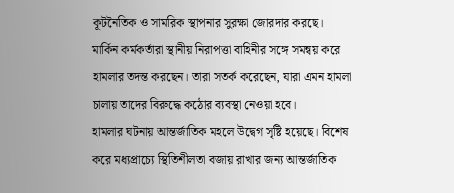কূটনৈতিক ও সামরিক স্থাপনার সুরক্ষা জোরদার করছে।
মার্কিন কর্মকর্তারা স্থানীয় নিরাপত্তা বাহিনীর সঙ্গে সমন্বয় করে হামলার তদন্ত করছেন। তারা সতর্ক করেছেন, যারা এমন হামলা চালায় তাদের বিরুদ্ধে কঠোর ব্যবস্থা নেওয়া হবে।
হামলার ঘটনায় আন্তর্জাতিক মহলে উদ্বেগ সৃষ্টি হয়েছে। বিশেষ করে মধ্যপ্রাচ্যে স্থিতিশীলতা বজায় রাখার জন্য আন্তর্জাতিক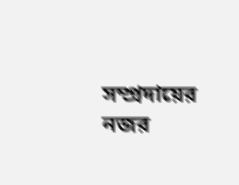সম্প্রদায়ের নজর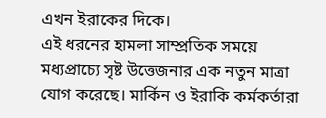এখন ইরাকের দিকে।
এই ধরনের হামলা সাম্প্রতিক সময়ে মধ্যপ্রাচ্যে সৃষ্ট উত্তেজনার এক নতুন মাত্রা যোগ করেছে। মার্কিন ও ইরাকি কর্মকর্তারা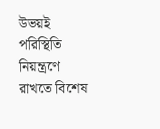উভয়ই পরিস্থিতি নিয়ন্ত্রণে রাখতে বিশেষ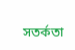সতর্কতা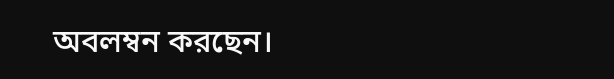অবলম্বন করছেন।